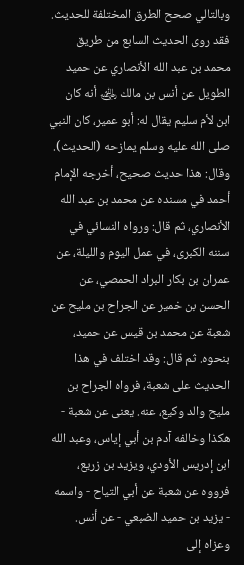وبالتالي صحح الطرق المختلفة للحديث. فقد روى الحديث السابع من طريق محمد بن عبد الله الأنصاري عن حميد الطويل عن أنس بن مالك ﵁ أنه كان ابن لأم سليم يقال له: أبو عمير، كان النبي صلى الله عليه وسلم يمازحه (الحديث). وقال: هذا حديث صحيح، أخرجه الإمام أحمد في مسنده عن محمد بن عبد الله الأنصاري، ثم قال: ورواه النسائي في سننه الكبرى، في عمل اليوم والليلة، عن عمران بن بكار البراد الحمصي، عن الحسن بن خمير عن الجراح بن مليح عن شعبة عن محمد بن قيس عن حميد، بنحوه. ثم قال: وقد اختلف في هذا الحديث على شعبة، فرواه الجراح بن مليح والد وكيع، عنه. يعنى عن شعبة - هكذا وخالفه آدم بن أبي إياس، وعبد الله ابن إدريس الأودي، ويزيد بن زريع، فرووه عن شعبة عن أبي التياح - واسمه - يزيد بن حميد الضبعي - عن أنس. وعزاه إلى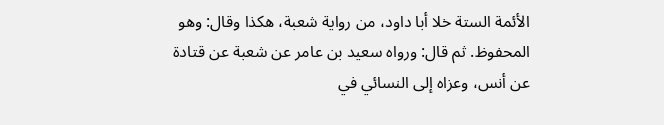الأئمة الستة خلا أبا داود، من رواية شعبة، هكذا وقال: وهو المحفوظ. ثم قال: ورواه سعيد بن عامر عن شعبة عن قتادة عن أنس، وعزاه إلى النسائي في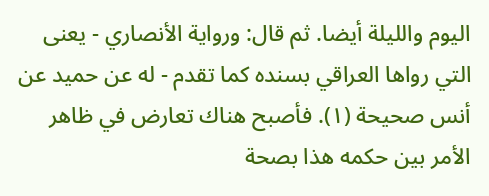اليوم والليلة أيضا. ثم قال: ورواية الأنصاري - يعنى التي رواها العراقي بسنده كما تقدم - له عن حميد عن أنس صحيحة (١). فأصبح هناك تعارض في ظاهر الأمر بين حكمه هذا بصحة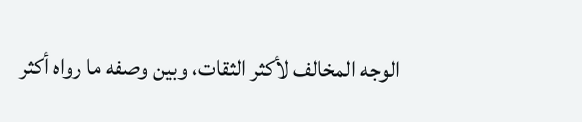الوجه المخالف لأكثر الثقات، وبين وصفه ما رواه أكثر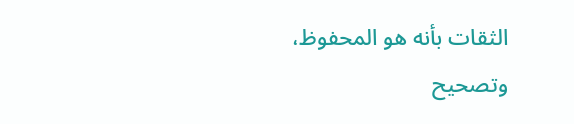الثقات بأنه هو المحفوظ، وتصحيح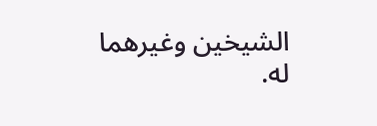الشيخين وغيرهما له.